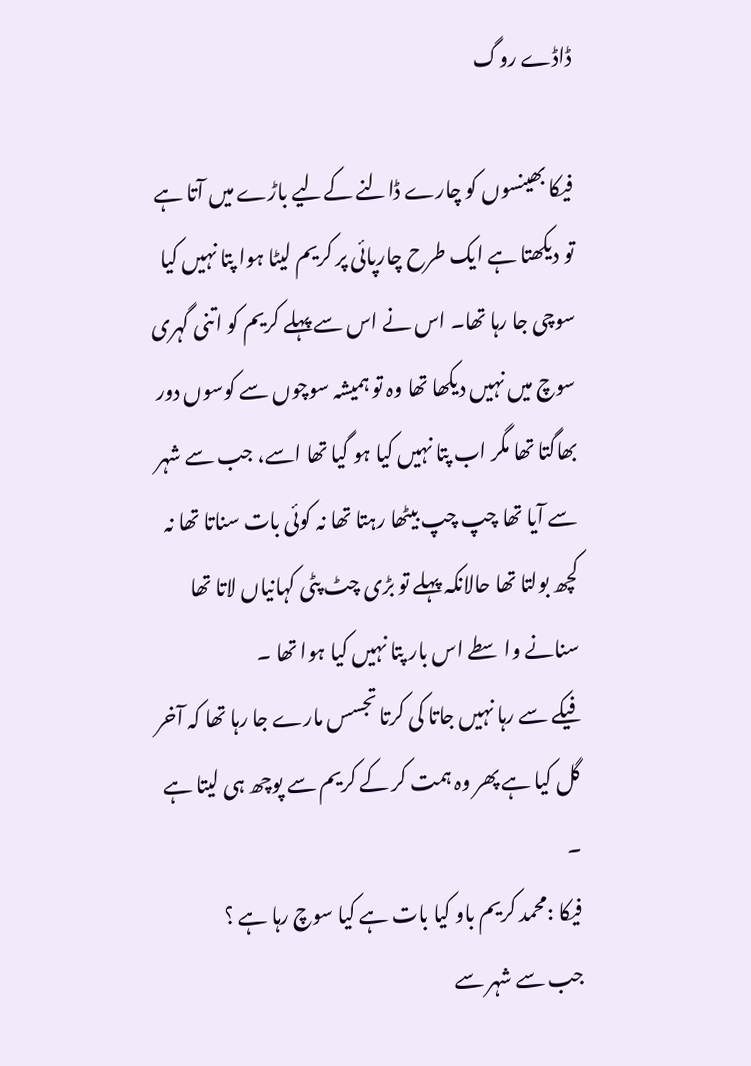ڈاڈے روگ

فیکا بھینسوں کو چارے ڈالنے کےلیے باڑے میں آتا ہے تو دیکھتا ہے ایک طرح چارپائی پر کریم لیٹا ہوا پتا نہیں کیا سوچی جا رہا تھا۔ اس نے اس سے پہلے کریم کو اتنی گہری سوچ میں نہیں دیکھا تھا وہ تو ہمیشہ سوچوں سے کوسوں دور بھاگتا تھا مگر اب پتا نہیں کیا ہو گیا تھا اسے، جب سے شہر سے آیا تھا چپ چپ بیٹھا رہتا تھا نہ کوئی بات سناتا تھا نہ کچھ بولتا تھا حالانکہ پہلے تو بڑی چٹ پٹی کہانیاں لاتا تھا سنانے واسطے اس بار پتا نہیں کیا ہوا تھا ۔
فیکے سے رہا نہیں جاتا کی کرتا تجسس مارے جا رہا تھا کہ آخر گل کیا ہے پھر وہ ہمت کر کے کریم سے پوچھ ہی لیتا ہے ۔
فیکا :محمد کریم باو کیا بات ہے کیا سوچ رہا ہے ؟
جب سے شہر سے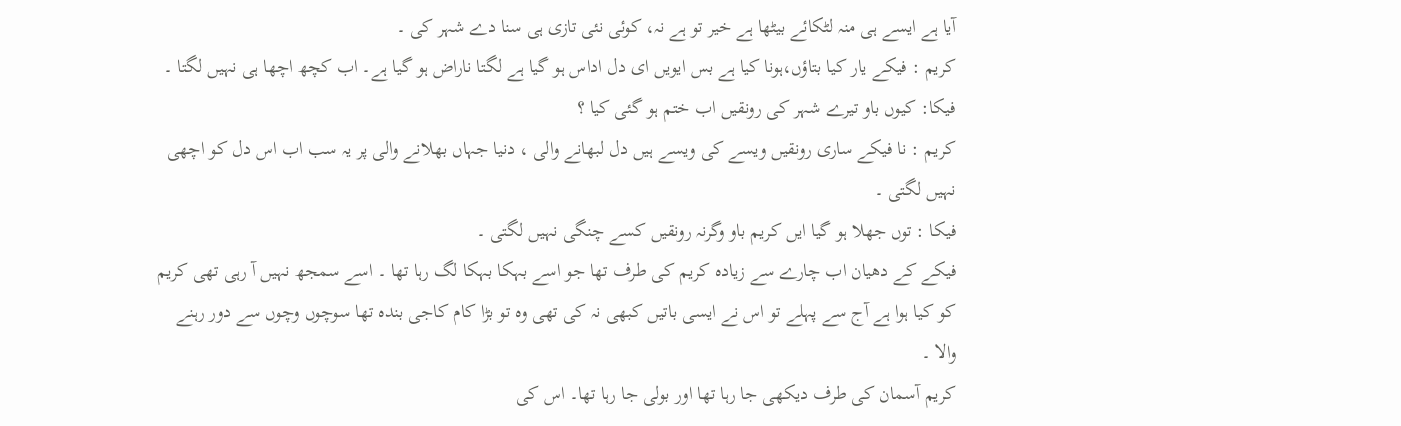آیا ہے ایسے ہی منہ لٹکائے بیٹھا ہے خیر تو ہے نہ، کوئی نئی تازی ہی سنا دے شہر کی ۔
کریم : فیکے یار کیا بتاؤں،ہونا کیا ہے بس ایویں ای دل اداس ہو گیا ہے لگتا ناراض ہو گیا ہے۔ اب کچھ اچھا ہی نہیں لگتا ۔
فیکا: کیوں باو تیرے شہر کی رونقیں اب ختم ہو گئی کیا ؟
کریم : نا فیکے ساری رونقیں ویسے کی ویسے ہیں دل لبھانے والی ، دنیا جہاں بھلانے والی پر یہ سب اب اس دل کو اچھی نہیں لگتی ۔
فیکا : توں جھلا ہو گیا ایں کریم باو وگرنہ رونقیں کسے چنگی نہیں لگتی ۔
فیکے کے دھیان اب چارے سے زیادہ کریم کی طرف تھا جو اسے بہکا بہکا لگ رہا تھا ۔ اسے سمجھ نہیں آ رہی تھی کریم کو کیا ہوا ہے آج سے پہلے تو اس نے ایسی باتیں کبھی نہ کی تھی وہ تو بڑا کام کاجی بندہ تھا سوچوں وچوں سے دور رہنے والا ۔
کریم آسمان کی طرف دیکھی جا رہا تھا اور بولی جا رہا تھا۔ اس کی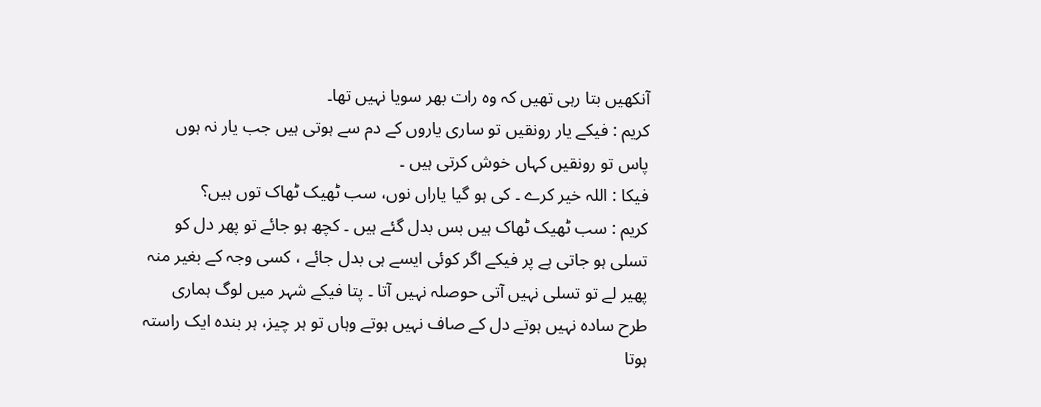آنکھیں بتا رہی تھیں کہ وہ رات بھر سویا نہیں تھا۔
کریم : فیکے یار رونقیں تو ساری یاروں کے دم سے ہوتی ہیں جب یار نہ ہوں پاس تو رونقیں کہاں خوش کرتی ہیں ۔
فیکا : اللہ خیر کرے ۔ کی ہو گیا یاراں نوں، سب ٹھیک ٹھاک توں ہیں؟
کریم : سب ٹھیک ٹھاک ہیں بس بدل گئے ہیں ۔ کچھ ہو جائے تو پھر دل کو تسلی ہو جاتی ہے پر فیکے اگر کوئی ایسے ہی بدل جائے ، کسی وجہ کے بغیر منہ پھیر لے تو تسلی نہیں آتی حوصلہ نہیں آتا ۔ پتا فیکے شہر میں لوگ ہماری طرح سادہ نہیں ہوتے دل کے صاف نہیں ہوتے وہاں تو ہر چیز، ہر بندہ ایک راستہ ہوتا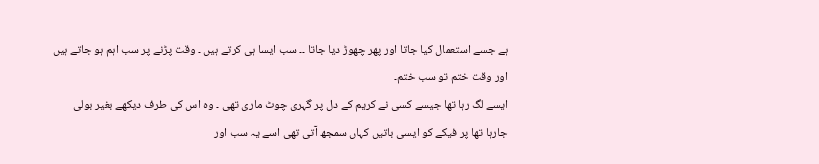ہے جسے استعمال کیا جاتا اور پھر چھوڑ دیا جاتا ۔۔ سب ایسا ہی کرتے ہیں ۔ وقت پڑنے پر سب اہم ہو جاتے ہیں اور وقت ختم تو سب ختم۔
ایسے لگ رہا تھا جیسے کسی نے کریم کے دل پر گہری چوٹ ماری تھی ۔ وہ اس کی طرف دیکھے بغیر بولی جارہا تھا پر فیکے کو ایسی باتیں کہاں سمجھ آتی تھی اسے یہ سب اور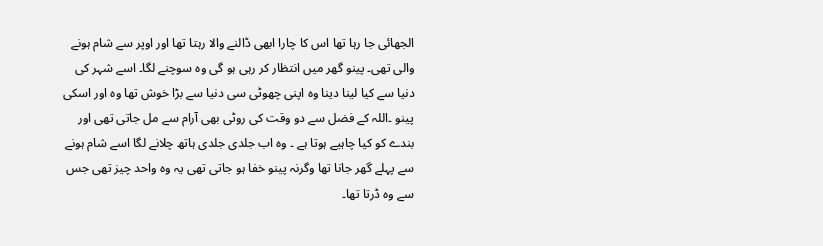الجھائی جا رہا تھا اس کا چارا ابھی ڈالنے والا رہتا تھا اور اوپر سے شام ہونے والی تھی۔ پینو گھر میں انتظار کر رہی ہو گی وہ سوچنے لگا۔ اسے شہر کی دنیا سے کیا لینا دینا وہ اپنی چھوٹی سی دنیا سے بڑا خوش تھا وہ اور اسکی پینو ۔اللہ کے فضل سے دو وقت کی روٹی بھی آرام سے مل جاتی تھی اور بندے کو کیا چاہیے ہوتا ہے ۔ وہ اب جلدی جلدی ہاتھ چلانے لگا اسے شام ہونے سے پہلے گھر جانا تھا وگرنہ پینو خفا ہو جاتی تھی یہ وہ واحد چیز تھی جس سے وہ ڈرتا تھا۔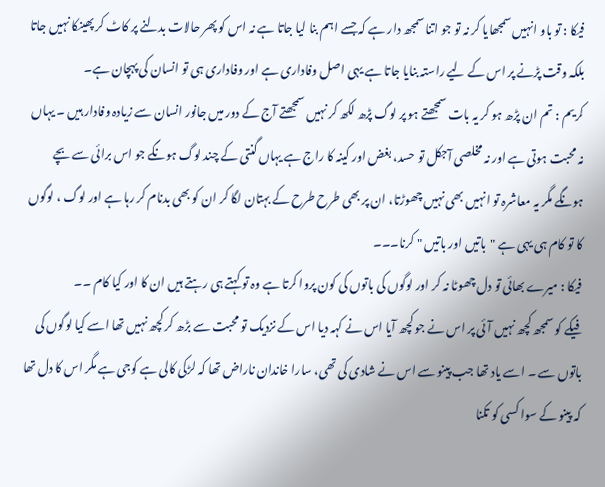فیکا : تو باو انہیں سمجھایا کر نہ تو جو اتنا سمجھ دار ہے کہ جسے اہم بنا لیا جاتا ہے نہ اس کو پھر حالات بدلنے پر کاٹ کر پھینکا نہیں جاتا بلکہ وقت پڑنے پر اس کے لیے راستہ بنایا جاتا ہے یہی اصل وفاداری ہے اور وفاداری ہی تو انسان کی پہچان ہے۔
کریم : تم ان پڑھ ہو کر یہ بات سمجھتے ہو پر لوگ پڑھ لکھ کر نہیں سمجھتے آج کے دور میں جانور انسان سے زیادہ وفادار ہیں ۔ یہاں نہ محبت ہوتی ہے اور نہ مخلصی آجکل تو حسد، بغض اور کینہ کا راج ہے یہاں گنتی کے چند لوگ ہونگے جو اس برائی سے بچے ہونگے مگر یہ معاشرہ تو انہیں بھی نہیں چھوڑتا، ان پر بھی طرح طرح کے بہتان لگا کر ان کو بھی بدنام کر رہا ہے اور لوگ ، لوگوں کا تو کام ہی یہی ہے "باتیں اور باتیں " کرنا۔۔۔
فیکا : میرے بھائی تو دل چھوٹا نہ کر اور لوگوں کی باتوں کی کون پروا کرتا ہے وہ تو کہتے ہی رہتے ہیں ان کا اور کیا کام ۔۔
فیکے کو سمجھ کچھ نہیں آئی پر اس نے جو کچھ آیا اس نے کہہ دیا اس کے نزدیک تو محبت سے بڑھ کر کچھ نہیں تھا اسے کیا لوگوں کی باتوں سے ۔ اسے یاد تھا جب پینو سے اس نے شادی کی تھی، سارا خاندان ناراض تھا کہ لڑکی کالی ہے کوجی ہے مگر اس کا دل تھا کہ پینو کے سوا کسی کو تکنا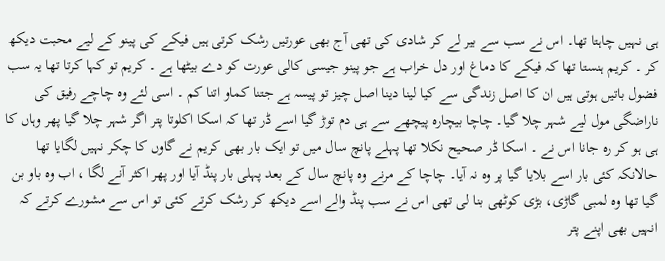ہی نہیں چاہتا تھا۔ اس نے سب سے بیر لے کر شادی کی تھی آج بھی عورتیں رشک کرتی ہیں فیکے کی پینو کے لیے محبت دیکھ کر ۔ کریم ہنستا تھا کہ فیکے کا دماغ اور دل خراب ہے جو پینو جیسی کالی عورت کو دے بیٹھا ہے ۔ کریم تو کہا کرتا تھا یہ سب فضول باتیں ہوتی ہیں ان کا اصل زندگی سے کیا لینا دینا اصل چیز تو پیسہ ہے جتنا کماو اتنا کم ۔ اسی لئے وہ چاچے رفیق کی ناراضگی مول لیے شہر چلا گیا۔ چاچا بیچارہ پیچھے سے ہی دم توڑ گیا اسے ڈر تھا کہ اسکا اکلوتا پتر اگر شہر چلا گیا پھر وہاں کا ہی ہو کر رہ جانا اس نے ۔ اسکا ڈر صحیح نکلا تھا پہلے پانچ سال میں تو ایک بار بھی کریم نے گاوں کا چکر نہیں لگایا تھا حالانکہ کئی بار اسے بلایا گیا پر وہ نہ آیا۔ چاچا کے مرنے وہ پانچ سال کے بعد پہلی بار پنڈ آیا اور پھر اکثر آنے لگا ، اب وہ باو بن گیا تھا وہ لمبی گاڑی، بڑی کوٹھی بنا لی تھی اس نے سب پنڈ والے اسے دیکھ کر رشک کرتے کئی تو اس سے مشورے کرتے کہ انہیں بھی اپنے پتر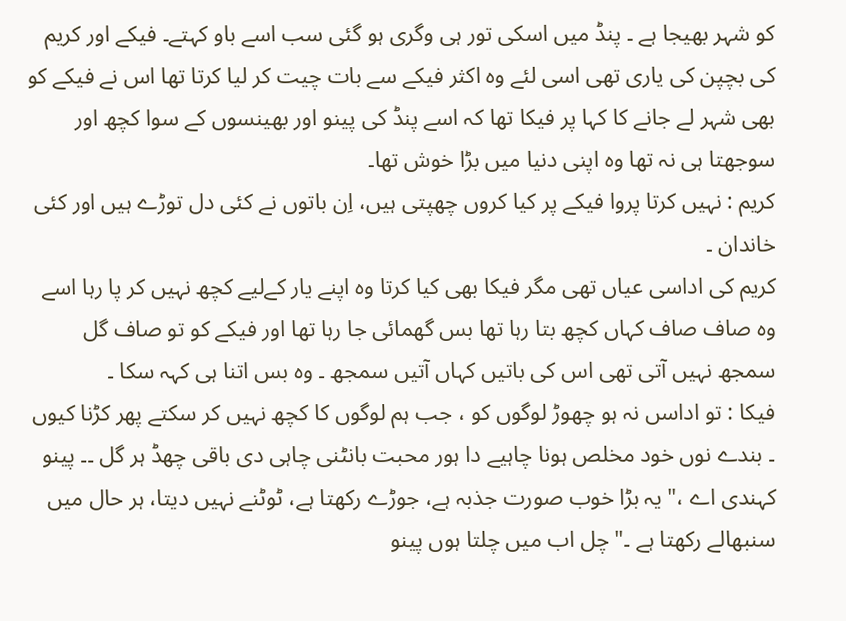کو شہر بھیجا ہے ۔ پنڈ میں اسکی تور ہی وگری ہو گئی سب اسے باو کہتے۔ فیکے اور کریم کی بچپن کی یاری تھی اسی لئے وہ اکثر فیکے سے بات چیت کر لیا کرتا تھا اس نے فیکے کو بھی شہر لے جانے کا کہا پر فیکا تھا کہ اسے پنڈ کی پینو اور بھینسوں کے سوا کچھ اور سوجھتا ہی نہ تھا وہ اپنی دنیا میں بڑا خوش تھا۔
کریم : نہیں کرتا پروا فیکے پر کیا کروں چھپتی ہیں، اِن باتوں نے کئی دل توڑے ہیں اور کئی خاندان ۔
کریم کی اداسی عیاں تھی مگر فیکا بھی کیا کرتا وہ اپنے یار کےلیے کچھ نہیں کر پا رہا اسے وہ صاف صاف کہاں کچھ بتا رہا تھا بس گھمائی جا رہا تھا اور فیکے کو تو صاف گل سمجھ نہیں آتی تھی اس کی باتیں کہاں آتیں سمجھ ۔ وہ بس اتنا ہی کہہ سکا ۔
فیکا : تو اداسں نہ ہو چھوڑ لوگوں کو ، جب ہم لوگوں کا کچھ نہیں کر سکتے پھر کڑنا کیوں ۔ بندے نوں خود مخلص ہونا چاہیے دا ہور محبت بانٹنی چاہی دی باقی چھڈ ہر گل ۔۔ پینو کہندی اے ،" یہ بڑا خوب صورت جذبہ ہے، جوڑے رکھتا ہے، ٹوٹنے نہیں دیتا، ہر حال میں سنبھالے رکھتا ہے ۔" چل اب میں چلتا ہوں پینو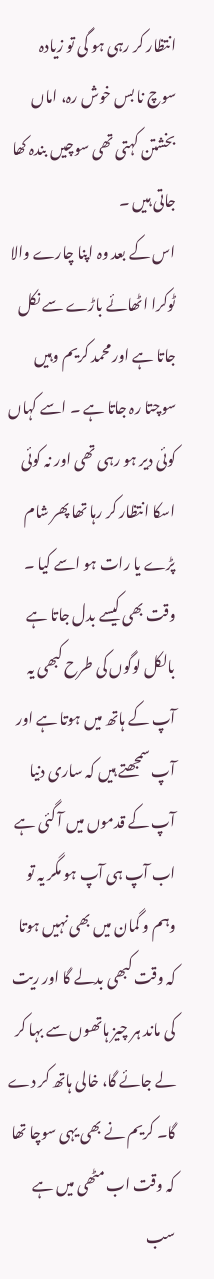انتظار کر رہی ہو گی تو زیادہ سوچ نا بس خوش رہ، اماں بخشتن کہتی تھی سوچیں بندہ کھا جاتی ہیں ۔
اس کے بعد وہ اپنا چارے والا ٹوکرا اٹھائے باڑے سے نکل جاتا ہے اور محمد کریم وہیں سوچتا رہ جاتا ہے ۔ اسے کہاں کوئی دیر ہو رہی تھی اور نہ کوئی اسکا انتظار کر رہا تھا پھر شام پڑے یا رات ہو اسے کیا ۔
وقت بھی کیسے بدل جاتا ہے بالکل لوگوں کی طرح کبھی یہ آپ کے ہاتھ میں ہوتا ہے اور آپ سمجھتے ہیں کہ ساری دنیا آپ کے قدموں میں آ گئی ہے اب آپ ہی آپ ہو مگر یہ تو وہم و گمان میں بھی نہیں ہوتا کہ وقت کبھی بدلے گا اور ریت کی ماند ہر چیز ہاتھوں سے بہا کر لے جائے گا، خالی ہاتھ کر دے گا۔ کریم نے بھی یہی سوچا تھا کہ وقت اب مٹھی میں ہے سب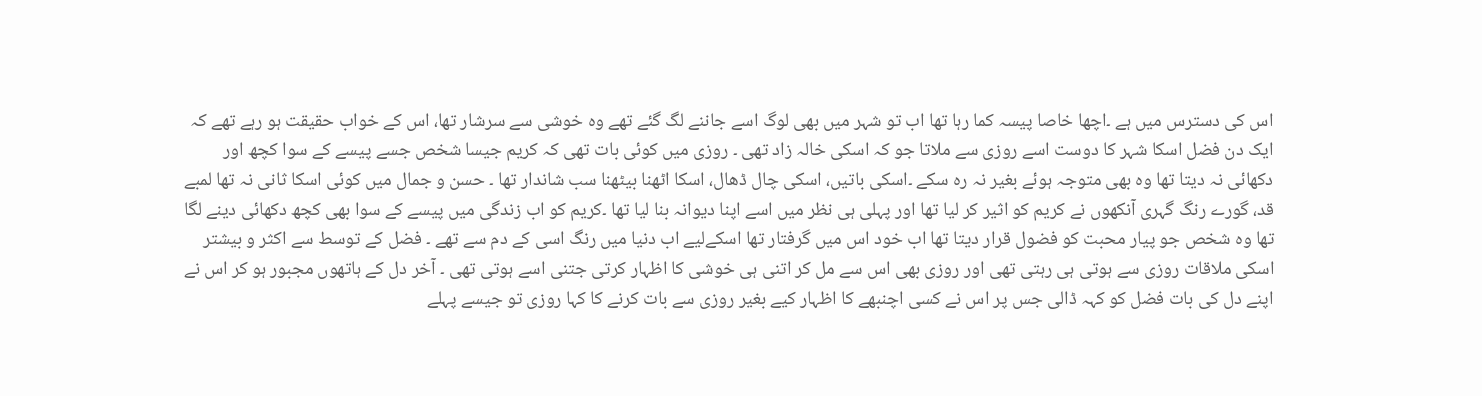اس کی دسترس میں ہے ۔اچھا خاصا پیسہ کما رہا تھا اب تو شہر میں بھی لوگ اسے جاننے لگ گئے تھے وہ خوشی سے سرشار تھا، اس کے خواب حقیقت ہو رہے تھے کہ ایک دن فضل اسکا شہر کا دوست اسے روزی سے ملاتا جو کہ اسکی خالہ زاد تھی ۔ روزی میں کوئی بات تھی کہ کریم جیسا شخص جسے پیسے کے سوا کچھ اور دکھائی نہ دیتا تھا وہ بھی متوجہ ہوئے بغیر نہ رہ سکے ۔اسکی باتیں، اسکی چال ڈھال، اسکا اٹھنا بیٹھنا سب شاندار تھا ۔ حسن و جمال میں کوئی اسکا ثانی نہ تھا لمبے قد، گورے رنگ گہری آنکھوں نے کریم کو اثیر کر لیا تھا اور پہلی ہی نظر میں اسے اپنا دیوانہ بنا لیا تھا ۔کریم کو اب زندگی میں پیسے کے سوا بھی کچھ دکھائی دینے لگا تھا وہ شخص جو پیار محبت کو فضول قرار دیتا تھا اب خود اس میں گرفتار تھا اسکےلیے اب دنیا میں رنگ اسی کے دم سے تھے ۔ فضل کے توسط سے اکثر و بیشتر اسکی ملاقات روزی سے ہوتی ہی رہتی تھی اور روزی بھی اس سے مل کر اتنی ہی خوشی کا اظہار کرتی جتنی اسے ہوتی تھی ۔ آخر دل کے ہاتھوں مجبور ہو کر اس نے اپنے دل کی بات فضل کو کہہ ڈالی جس پر اس نے کسی اچنبھے کا اظہار کیے بغیر روزی سے بات کرنے کا کہا روزی تو جیسے پہلے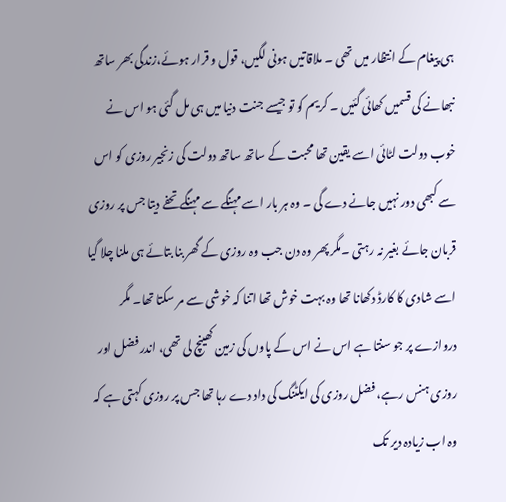ہی پیغام کے انتظار میں تھی ۔ ملاقاتیں ہونی لگیں، قول و قرار ہوئے،زندگی بھر ساتھ نبھانے کی قسمیں کھائی گئیں ۔ کریم کو تو جیسے جنت دنیا میں ہی مل گئی ہو اس نے خوب دولت لٹائی اسے یقین تھا محبت کے ساتھ ساتھ دولت کی زنجیر روزی کو اس سے کبھی دور نہیں جانے دے گی ۔ وہ ہر بار اسے مہنگے سے مہنگے تحفے دیتا جس پر روزی قربان جائے بغیر نہ رہتی ۔مگر پھر وہ دن جب وہ روزی کے گھر بنا بتائے ہی ملنا چلا گیا اسے شادی کا کارڈ دکھانا تھا وہ بہت خوش تھا اتنا کہ خوشی سے مر سکتا تھا۔ مگر دروازے پر جو سنتا ہے اس نے اس کے پاوں کی زمین کھینچ لی تھی، اندر فضل اور روزی ہنس رہے، فضل روزی کی ایکٹنگ کی داد دے رہا تھا جس پر روزی کہتی ہے کہ وہ اب زیادہ دیر تک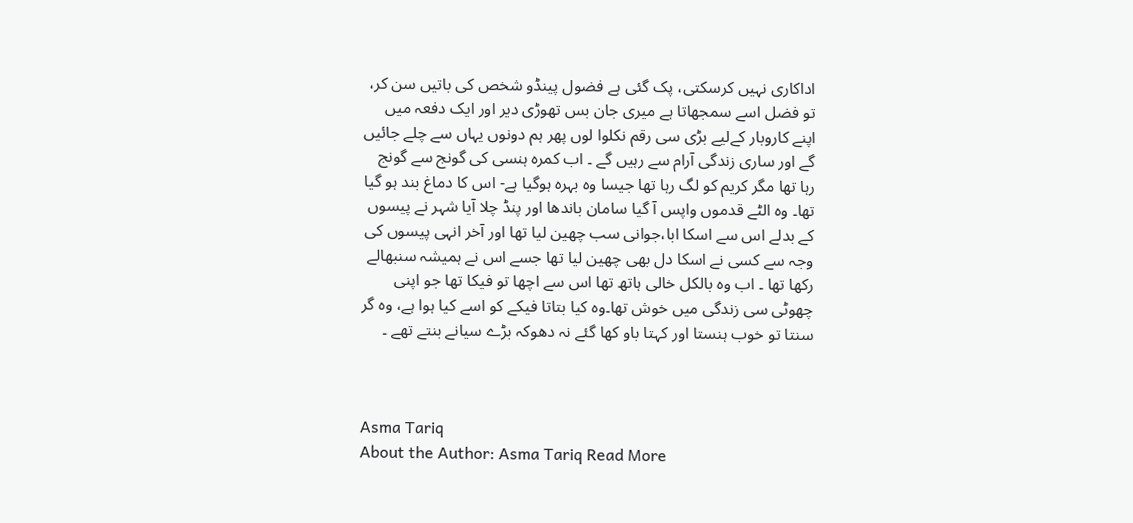اداکاری نہیں کرسکتی، پک گئی ہے فضول پینڈو شخص کی باتیں سن کر، تو فضل اسے سمجھاتا ہے میری جان بس تھوڑی دیر اور ایک دفعہ میں اپنے کاروبار کےلیے بڑی سی رقم نکلوا لوں پھر ہم دونوں یہاں سے چلے جائیں گے اور ساری زندگی آرام سے رہیں گے ۔ اب کمرہ ہنسی کی گونج سے گونج رہا تھا مگر کریم کو لگ رہا تھا جیسا وہ بہرہ ہوگیا ہے- اس کا دماغ بند ہو گیا تھا۔ وہ الٹے قدموں واپس آ گیا سامان باندھا اور پنڈ چلا آیا شہر نے پیسوں کے بدلے اس سے اسکا ابا،جوانی سب چھین لیا تھا اور آخر انہی پیسوں کی وجہ سے کسی نے اسکا دل بھی چھین لیا تھا جسے اس نے ہمیشہ سنبھالے رکھا تھا ۔ اب وہ بالکل خالی ہاتھ تھا اس سے اچھا تو فیکا تھا جو اپنی چھوٹی سی زندگی میں خوش تھا۔وہ کیا بتاتا فیکے کو اسے کیا ہوا ہے، وہ گر سنتا تو خوب ہنستا اور کہتا باو کھا گئے نہ دھوکہ بڑے سیانے بنتے تھے ۔



Asma Tariq
About the Author: Asma Tariq Read More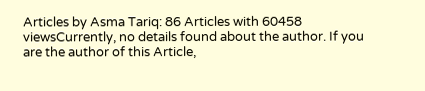Articles by Asma Tariq: 86 Articles with 60458 viewsCurrently, no details found about the author. If you are the author of this Article,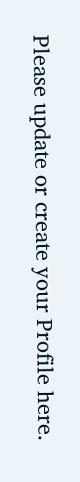Please update or create your Profile here.